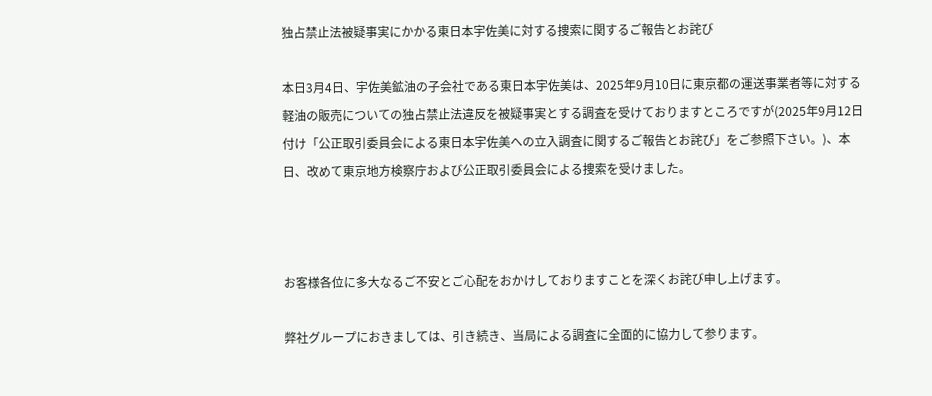独占禁止法被疑事実にかかる東日本宇佐美に対する捜索に関するご報告とお詫び

本日3月4日、宇佐美鉱油の子会社である東日本宇佐美は、2025年9月10日に東京都の運送事業者等に対する軽油の販売についての独占禁止法違反を被疑事実とする調査を受けておりますところですが(2025年9月12日付け「公正取引委員会による東日本宇佐美への立入調査に関するご報告とお詫び」をご参照下さい。)、本日、改めて東京地方検察庁および公正取引委員会による捜索を受けました。



お客様各位に多大なるご不安とご心配をおかけしておりますことを深くお詫び申し上げます。

弊社グループにおきましては、引き続き、当局による調査に全面的に協力して参ります。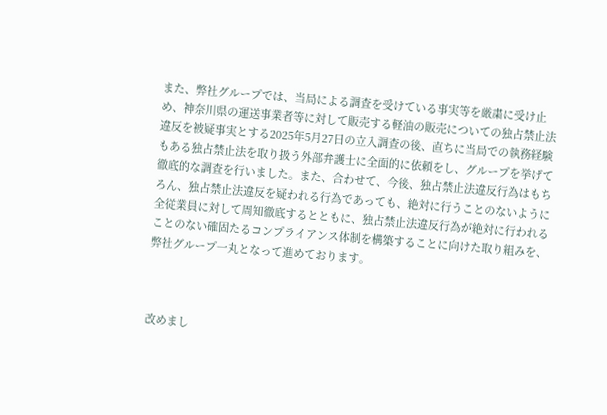また、弊社グループでは、当局による調査を受けている事実等を厳粛に受け止め、神奈川県の運送事業者等に対して販売する軽油の販売についての独占禁止法違反を被疑事実とする2025年5月27日の立入調査の後、直ちに当局での執務経験もある独占禁止法を取り扱う外部弁護士に全面的に依頼をし、グループを挙げて徹底的な調査を行いました。また、合わせて、今後、独占禁止法違反行為はもちろん、独占禁止法違反を疑われる行為であっても、絶対に行うことのないように全従業員に対して周知徹底するとともに、独占禁止法違反行為が絶対に行われることのない確固たるコンプライアンス体制を構築することに向けた取り組みを、弊社グループ一丸となって進めております。



改めまし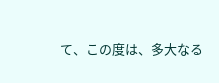て、この度は、多大なる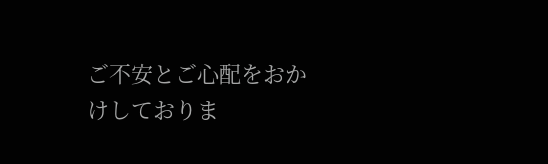ご不安とご心配をおかけしておりま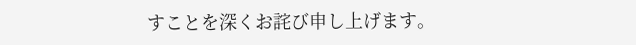すことを深くお詫び申し上げます。